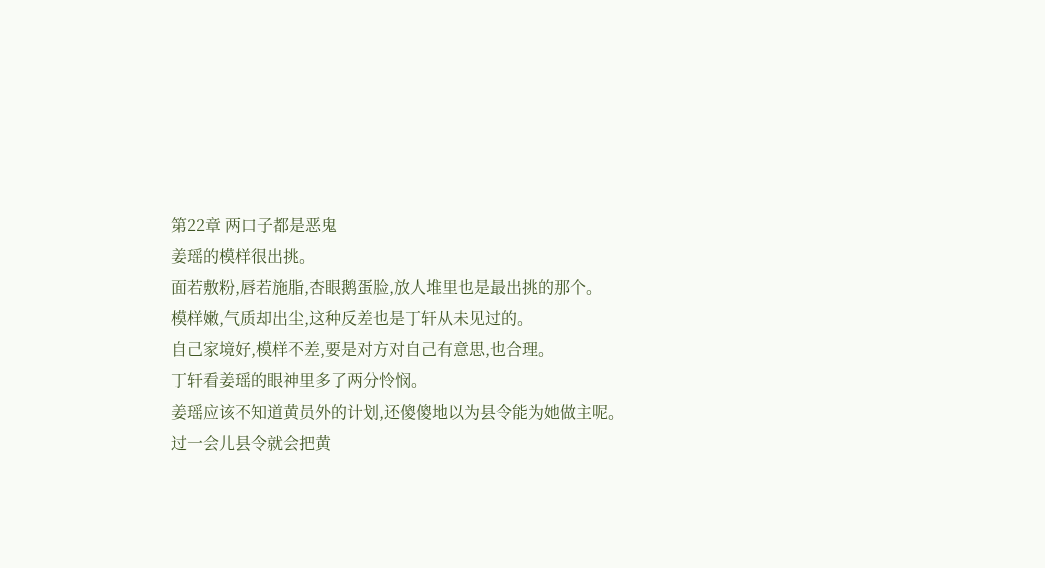第22章 两口子都是恶鬼
姜瑶的模样很出挑。
面若敷粉,唇若施脂,杏眼鹅蛋脸,放人堆里也是最出挑的那个。
模样嫩,气质却出尘,这种反差也是丁轩从未见过的。
自己家境好,模样不差,要是对方对自己有意思,也合理。
丁轩看姜瑶的眼神里多了两分怜悯。
姜瑶应该不知道黄员外的计划,还傻傻地以为县令能为她做主呢。
过一会儿县令就会把黄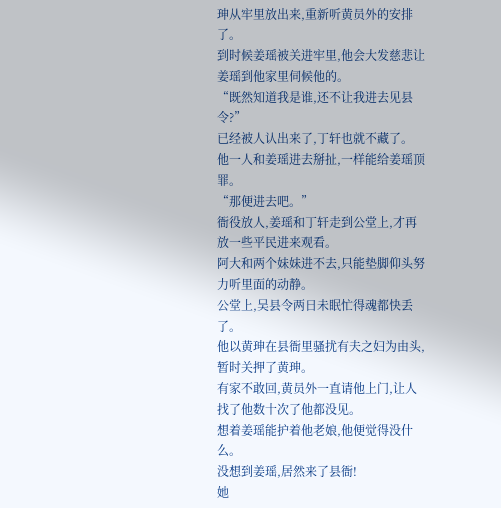珅从牢里放出来,重新听黄员外的安排了。
到时候姜瑶被关进牢里,他会大发慈悲让姜瑶到他家里伺候他的。
“既然知道我是谁,还不让我进去见县令?”
已经被人认出来了,丁轩也就不藏了。
他一人和姜瑶进去掰扯,一样能给姜瑶顶罪。
“那便进去吧。”
衙役放人,姜瑶和丁轩走到公堂上,才再放一些平民进来观看。
阿大和两个妹妹进不去,只能垫脚仰头努力听里面的动静。
公堂上,吴县令两日未眠忙得魂都快丢了。
他以黄珅在县衙里骚扰有夫之妇为由头,暂时关押了黄珅。
有家不敢回,黄员外一直请他上门,让人找了他数十次了他都没见。
想着姜瑶能护着他老娘,他便觉得没什么。
没想到姜瑶,居然来了县衙!
她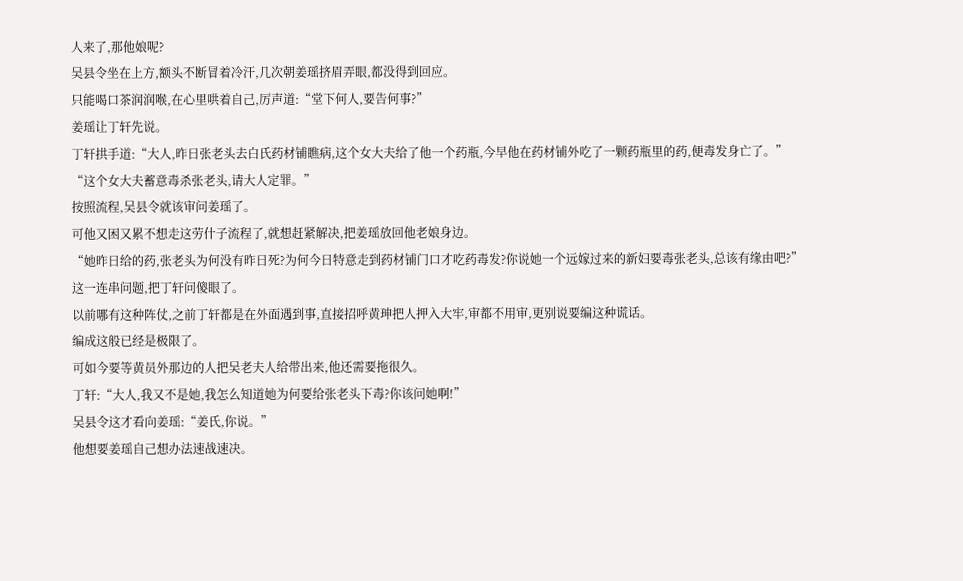人来了,那他娘呢?
吴县令坐在上方,额头不断冒着冷汗,几次朝姜瑶挤眉弄眼,都没得到回应。
只能喝口茶润润喉,在心里哄着自己,厉声道:“堂下何人,要告何事?”
姜瑶让丁轩先说。
丁轩拱手道:“大人,昨日张老头去白氏药材铺瞧病,这个女大夫给了他一个药瓶,今早他在药材铺外吃了一颗药瓶里的药,便毒发身亡了。”
“这个女大夫蓄意毒杀张老头,请大人定罪。”
按照流程,吴县令就该审问姜瑶了。
可他又困又累不想走这劳什子流程了,就想赶紧解决,把姜瑶放回他老娘身边。
“她昨日给的药,张老头为何没有昨日死?为何今日特意走到药材铺门口才吃药毒发?你说她一个远嫁过来的新妇要毒张老头,总该有缘由吧?”
这一连串问题,把丁轩问傻眼了。
以前哪有这种阵仗,之前丁轩都是在外面遇到事,直接招呼黄珅把人押入大牢,审都不用审,更别说要编这种谎话。
编成这般已经是极限了。
可如今要等黄员外那边的人把吴老夫人给带出来,他还需要拖很久。
丁轩:“大人,我又不是她,我怎么知道她为何要给张老头下毒?你该问她啊!”
吴县令这才看向姜瑶:“姜氏,你说。”
他想要姜瑶自己想办法速战速决。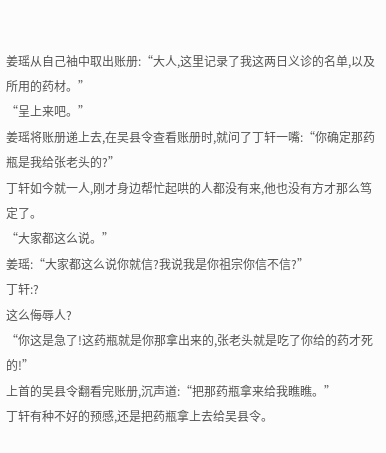姜瑶从自己袖中取出账册:“大人,这里记录了我这两日义诊的名单,以及所用的药材。”
“呈上来吧。”
姜瑶将账册递上去,在吴县令查看账册时,就问了丁轩一嘴:“你确定那药瓶是我给张老头的?”
丁轩如今就一人,刚才身边帮忙起哄的人都没有来,他也没有方才那么笃定了。
“大家都这么说。”
姜瑶:“大家都这么说你就信?我说我是你祖宗你信不信?”
丁轩:?
这么侮辱人?
“你这是急了!这药瓶就是你那拿出来的,张老头就是吃了你给的药才死的!”
上首的吴县令翻看完账册,沉声道:“把那药瓶拿来给我瞧瞧。”
丁轩有种不好的预感,还是把药瓶拿上去给吴县令。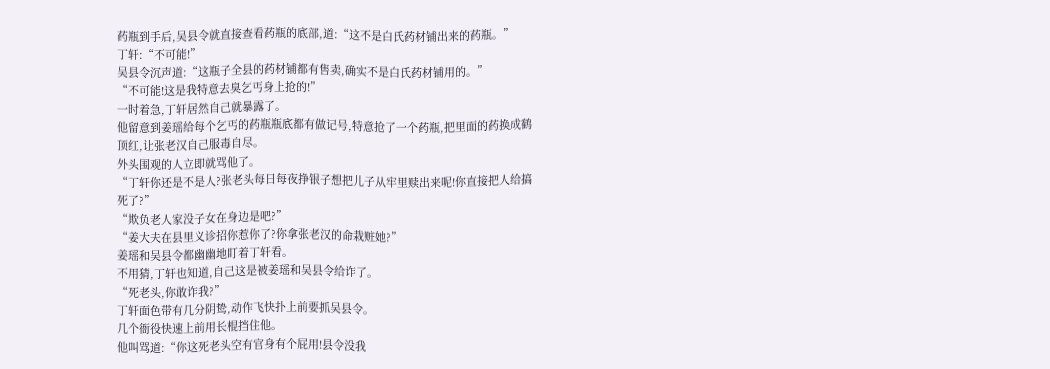药瓶到手后,吴县令就直接查看药瓶的底部,道:“这不是白氏药材铺出来的药瓶。”
丁轩:“不可能!”
吴县令沉声道:“这瓶子全县的药材铺都有售卖,确实不是白氏药材铺用的。”
“不可能!这是我特意去臭乞丐身上抢的!”
一时着急,丁轩居然自己就暴露了。
他留意到姜瑶给每个乞丐的药瓶瓶底都有做记号,特意抢了一个药瓶,把里面的药换成鹤顶红,让张老汉自己服毒自尽。
外头围观的人立即就骂他了。
“丁轩你还是不是人?张老头每日每夜挣银子想把儿子从牢里赎出来呢!你直接把人给搞死了?”
“欺负老人家没子女在身边是吧?”
“姜大夫在县里义诊招你惹你了?你拿张老汉的命栽赃她?”
姜瑶和吴县令都幽幽地盯着丁轩看。
不用猜,丁轩也知道,自己这是被姜瑶和吴县令给诈了。
“死老头,你敢诈我?”
丁轩面色带有几分阴鸷,动作飞快扑上前要抓吴县令。
几个衙役快速上前用长棍挡住他。
他叫骂道:“你这死老头空有官身有个屁用!县令没我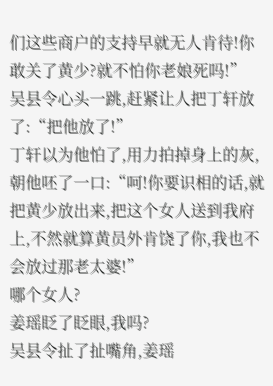们这些商户的支持早就无人肯待!你敢关了黄少?就不怕你老娘死吗!”
吴县令心头一跳,赶紧让人把丁轩放了:“把他放了!”
丁轩以为他怕了,用力拍掉身上的灰,朝他呸了一口:“呵!你要识相的话,就把黄少放出来,把这个女人送到我府上,不然就算黄员外肯饶了你,我也不会放过那老太婆!”
哪个女人?
姜瑶眨了眨眼,我吗?
吴县令扯了扯嘴角,姜瑶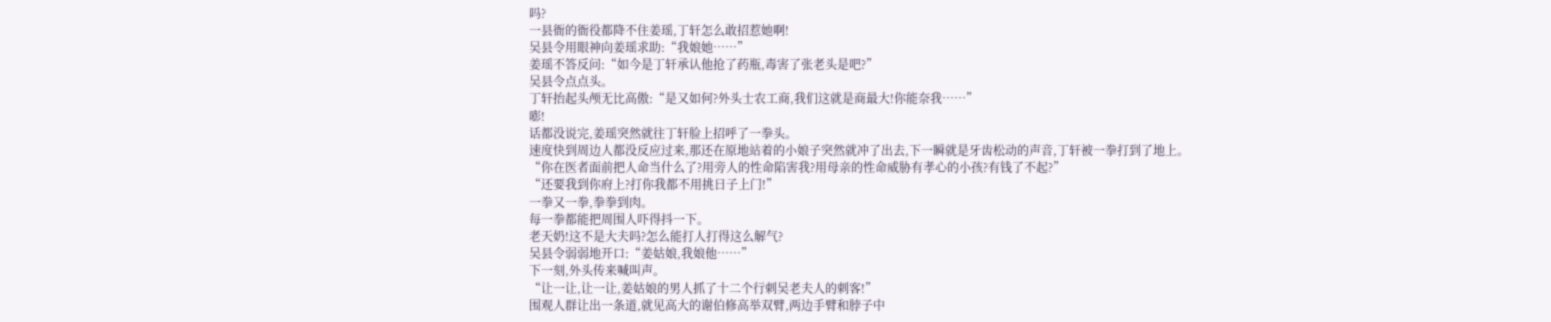吗?
一县衙的衙役都降不住姜瑶,丁轩怎么敢招惹她啊!
吴县令用眼神向姜瑶求助:“我娘她……”
姜瑶不答反问:“如今是丁轩承认他抢了药瓶,毒害了张老头是吧?”
吴县令点点头。
丁轩抬起头颅无比高傲:“是又如何?外头士农工商,我们这就是商最大!你能奈我……”
嘭!
话都没说完,姜瑶突然就往丁轩脸上招呼了一拳头。
速度快到周边人都没反应过来,那还在原地站着的小娘子突然就冲了出去,下一瞬就是牙齿松动的声音,丁轩被一拳打到了地上。
“你在医者面前把人命当什么了?用旁人的性命陷害我?用母亲的性命威胁有孝心的小孩?有钱了不起?”
“还要我到你府上?打你我都不用挑日子上门!”
一拳又一拳,拳拳到肉。
每一拳都能把周围人吓得抖一下。
老天奶!这不是大夫吗?怎么能打人打得这么解气?
吴县令弱弱地开口:“姜姑娘,我娘他……”
下一刻,外头传来喊叫声。
“让一让,让一让,姜姑娘的男人抓了十二个行刺吴老夫人的刺客!”
围观人群让出一条道,就见高大的谢伯修高举双臂,两边手臂和脖子中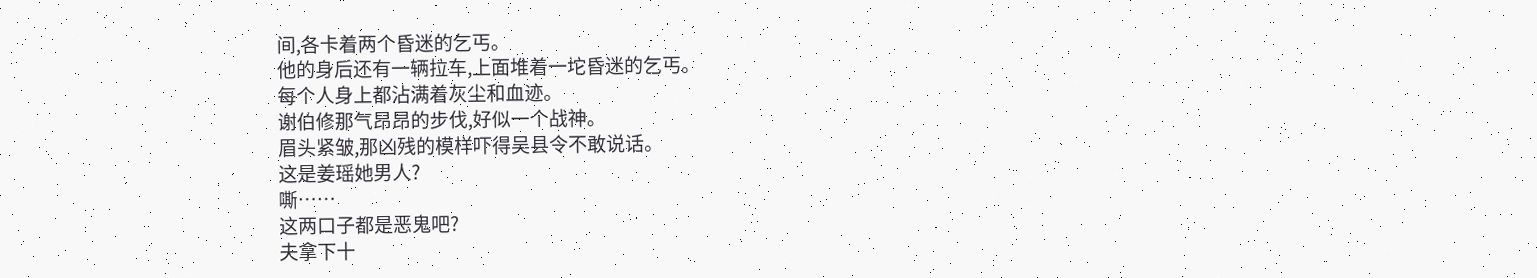间,各卡着两个昏迷的乞丐。
他的身后还有一辆拉车,上面堆着一坨昏迷的乞丐。
每个人身上都沾满着灰尘和血迹。
谢伯修那气昂昂的步伐,好似一个战神。
眉头紧皱,那凶残的模样吓得吴县令不敢说话。
这是姜瑶她男人?
嘶……
这两口子都是恶鬼吧?
夫拿下十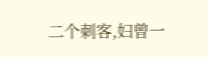二个刺客,妇曾一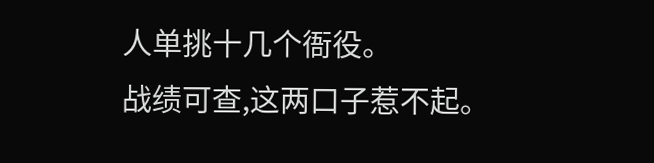人单挑十几个衙役。
战绩可查,这两口子惹不起。